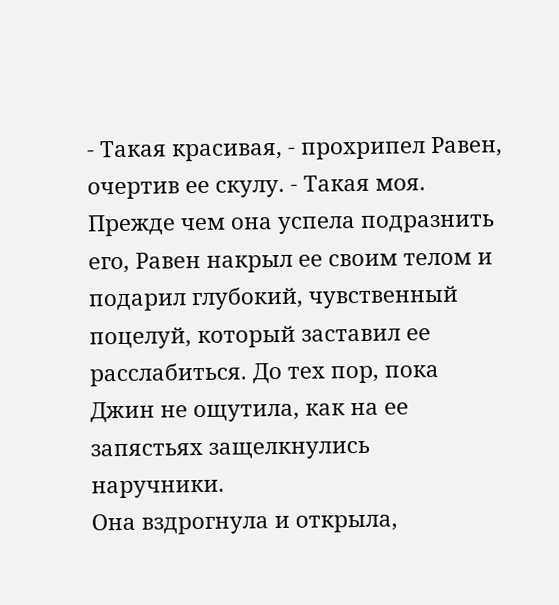- Такая красивая, - прохрипел Равен, очертив ее скулу. - Такая моя.
Прежде чем она успела подразнить его, Равен накрыл ее своим телом и подарил глубокий, чувственный поцелуй, который заставил ее расслабиться. До тех пор, пока Джин не ощутила, как на ее запястьях защелкнулись наручники.
Она вздрогнула и открыла,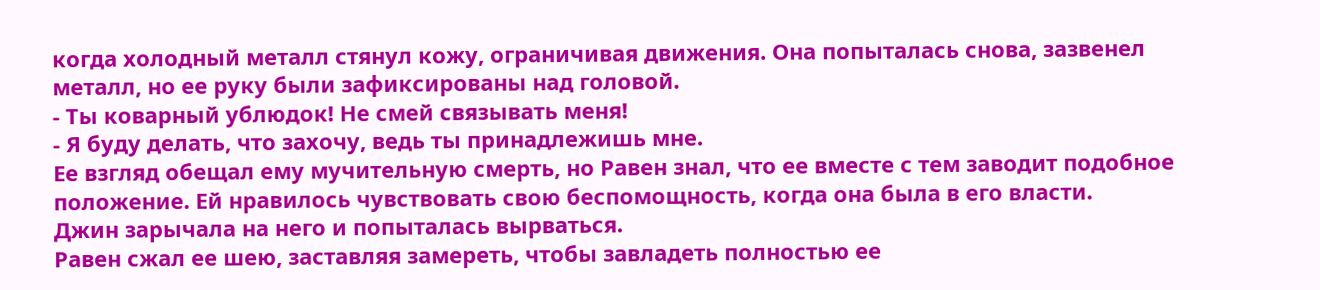когда холодный металл стянул кожу, ограничивая движения. Она попыталась снова, зазвенел металл, но ее руку были зафиксированы над головой.
- Ты коварный ублюдок! Не смей связывать меня!
- Я буду делать, что захочу, ведь ты принадлежишь мне.
Ее взгляд обещал ему мучительную смерть, но Равен знал, что ее вместе с тем заводит подобное положение. Ей нравилось чувствовать свою беспомощность, когда она была в его власти.
Джин зарычала на него и попыталась вырваться.
Равен сжал ее шею, заставляя замереть, чтобы завладеть полностью ее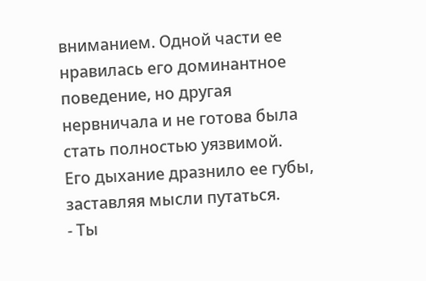вниманием. Одной части ее нравилась его доминантное поведение, но другая нервничала и не готова была стать полностью уязвимой.
Его дыхание дразнило ее губы, заставляя мысли путаться.
- Ты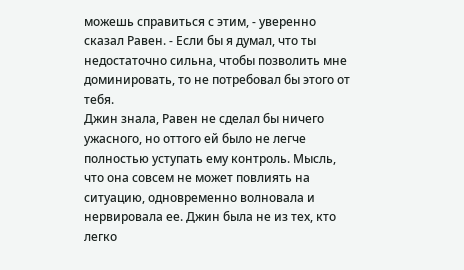можешь справиться с этим, - уверенно сказал Равен. - Если бы я думал, что ты недостаточно сильна, чтобы позволить мне доминировать, то не потребовал бы этого от тебя.
Джин знала, Равен не сделал бы ничего ужасного, но оттого ей было не легче полностью уступать ему контроль. Мысль, что она совсем не может повлиять на ситуацию, одновременно волновала и нервировала ее. Джин была не из тех, кто легко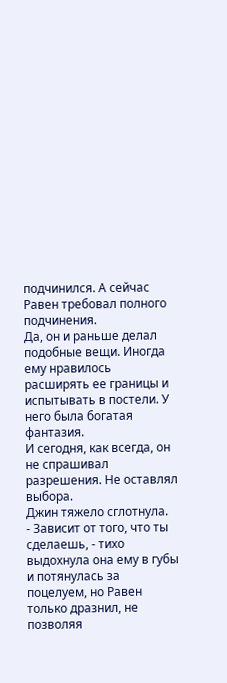подчинился. А сейчас Равен требовал полного подчинения.
Да, он и раньше делал подобные вещи. Иногда ему нравилось расширять ее границы и испытывать в постели. У него была богатая фантазия.
И сегодня, как всегда, он не спрашивал разрешения. Не оставлял выбора.
Джин тяжело сглотнула.
- Зависит от того, что ты сделаешь, - тихо выдохнула она ему в губы и потянулась за поцелуем, но Равен только дразнил, не позволяя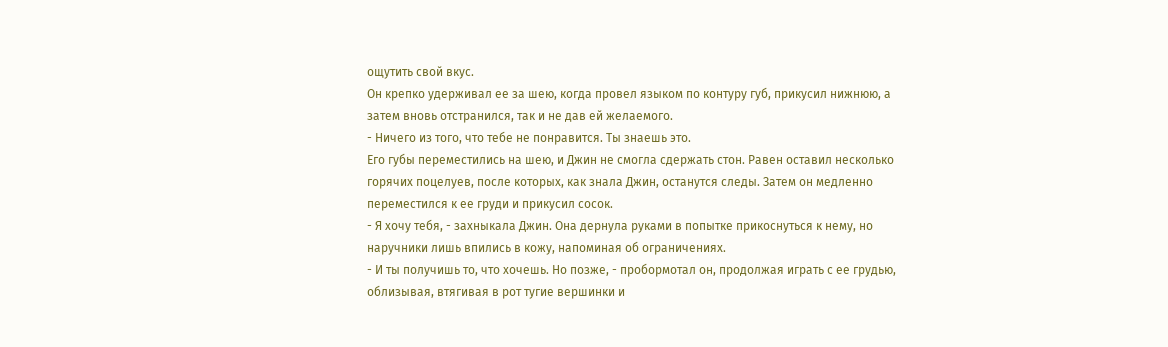ощутить свой вкус.
Он крепко удерживал ее за шею, когда провел языком по контуру губ, прикусил нижнюю, а затем вновь отстранился, так и не дав ей желаемого.
- Ничего из того, что тебе не понравится. Ты знаешь это.
Его губы переместились на шею, и Джин не смогла сдержать стон. Равен оставил несколько горячих поцелуев, после которых, как знала Джин, останутся следы. Затем он медленно переместился к ее груди и прикусил сосок.
- Я хочу тебя, - захныкала Джин. Она дернула руками в попытке прикоснуться к нему, но наручники лишь впились в кожу, напоминая об ограничениях.
- И ты получишь то, что хочешь. Но позже, - пробормотал он, продолжая играть с ее грудью, облизывая, втягивая в рот тугие вершинки и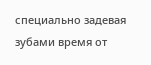специально задевая зубами время от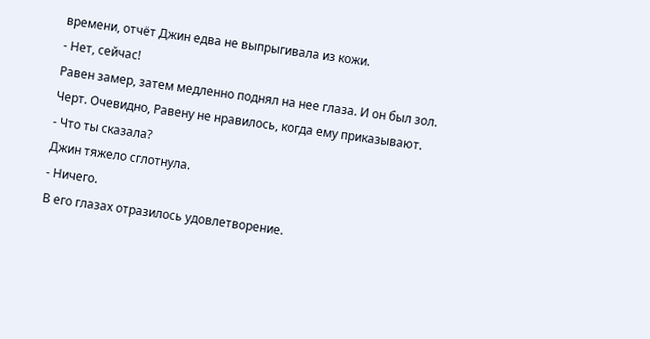времени, отчёт Джин едва не выпрыгивала из кожи.
- Нет, сейчас!
Равен замер, затем медленно поднял на нее глаза. И он был зол.
Черт. Очевидно, Равену не нравилось, когда ему приказывают.
- Что ты сказала?
Джин тяжело сглотнула.
- Ничего.
В его глазах отразилось удовлетворение.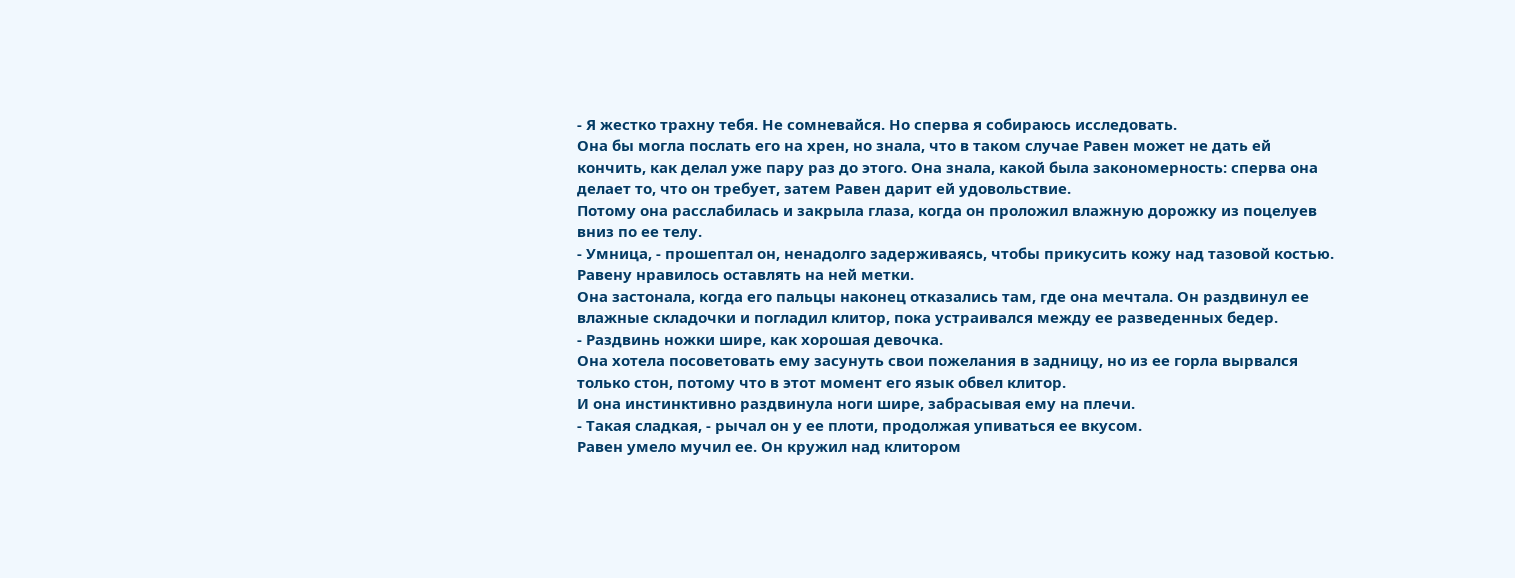- Я жестко трахну тебя. Не сомневайся. Но сперва я собираюсь исследовать.
Она бы могла послать его на хрен, но знала, что в таком случае Равен может не дать ей кончить, как делал уже пару раз до этого. Она знала, какой была закономерность: сперва она делает то, что он требует, затем Равен дарит ей удовольствие.
Потому она расслабилась и закрыла глаза, когда он проложил влажную дорожку из поцелуев вниз по ее телу.
- Умница, - прошептал он, ненадолго задерживаясь, чтобы прикусить кожу над тазовой костью. Равену нравилось оставлять на ней метки.
Она застонала, когда его пальцы наконец отказались там, где она мечтала. Он раздвинул ее влажные складочки и погладил клитор, пока устраивался между ее разведенных бедер.
- Раздвинь ножки шире, как хорошая девочка.
Она хотела посоветовать ему засунуть свои пожелания в задницу, но из ее горла вырвался только стон, потому что в этот момент его язык обвел клитор.
И она инстинктивно раздвинула ноги шире, забрасывая ему на плечи.
- Такая сладкая, - рычал он у ее плоти, продолжая упиваться ее вкусом.
Равен умело мучил ее. Он кружил над клитором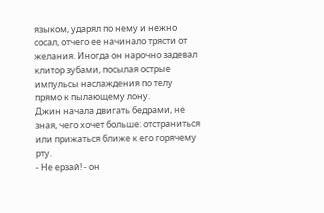языком, ударял по нему и нежно сосал, отчего ее начинало трясти от желания. Иногда он нарочно задевал клитор зубами, посылая острые импульсы наслаждения по телу прямо к пылающему лону.
Джин начала двигать бедрами, не зная, чего хочет больше: отстраниться или прижаться ближе к его горячему рту.
- Не ерзай! - он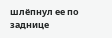шлёпнул ее по заднице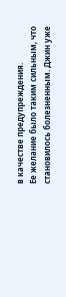в качестве предупреждения.
Ее желание было таким сильным, что становилось болезненным. Джин уже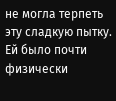не могла терпеть эту сладкую пытку. Ей было почти физически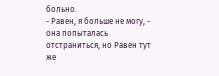больно.
- Равен, я больше не могу, - она попыталась отстраниться, но Равен тут же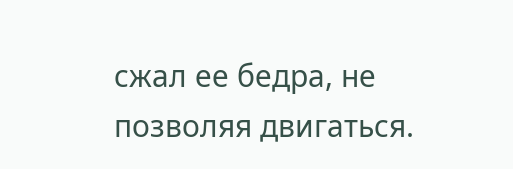сжал ее бедра, не позволяя двигаться.